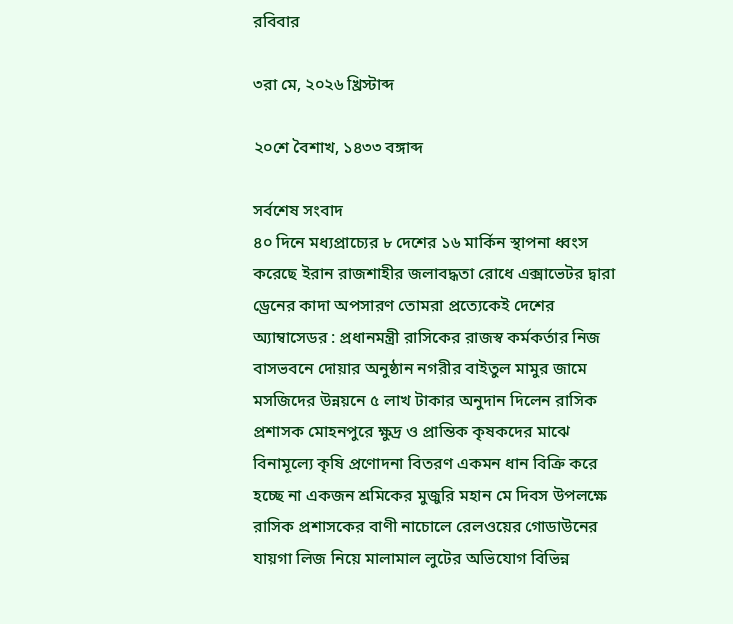রবিবার

৩রা মে, ২০২৬ খ্রিস্টাব্দ

২০শে বৈশাখ, ১৪৩৩ বঙ্গাব্দ

সর্বশেষ সংবাদ
৪০ দিনে মধ্যপ্রাচ্যের ৮ দেশের ১৬ মার্কিন স্থাপনা ধ্বংস করেছে ইরান রাজশাহীর জলাবদ্ধতা রোধে এক্সাভেটর দ্বারা ড্রেনের কাদা অপসারণ তোমরা প্রত্যেকেই দেশের অ্যাম্বাসেডর : প্রধানমন্ত্রী রাসিকের রাজস্ব কর্মকর্তার নিজ বাসভবনে দোয়ার অনুষ্ঠান নগরীর বাইতুল মামুর জামে মসজিদের উন্নয়নে ৫ লাখ টাকার অনুদান দিলেন রাসিক প্রশাসক মোহনপুরে ক্ষুদ্র ও প্রান্তিক কৃষকদের মাঝে বিনামূল্যে কৃষি প্রণোদনা বিতরণ একমন ধান বিক্রি করে হচ্ছে না একজন শ্রমিকের মুজুরি মহান মে দিবস উপলক্ষে রাসিক প্রশাসকের বাণী নাচোলে রেলওয়ের গোডাউনের যায়গা লিজ নিয়ে মালামাল লুটের অভিযোগ বিভিন্ন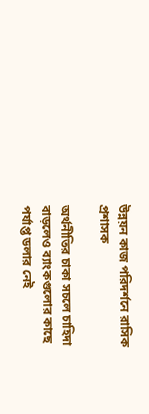উন্নয়ন কাজ পরিদর্শনে রাসিক প্রশাসক

অর্থনীতির চাকা সচলে চাহিদা বাড়লেও ব্যাংকগুলোর কাছে পর্যাপ্ত ডলার নেই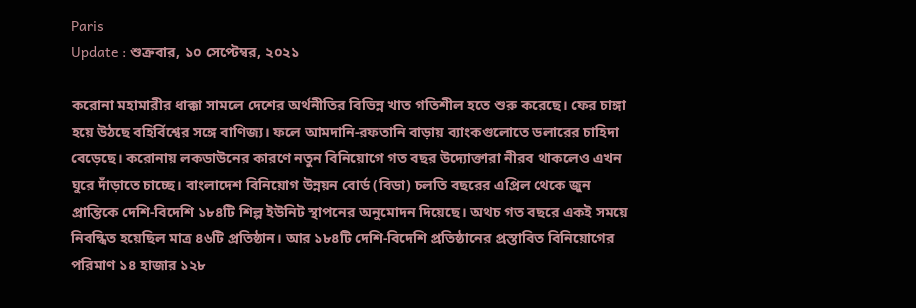Paris
Update : শুক্রবার, ১০ সেপ্টেম্বর, ২০২১

করোনা মহামারীর ধাক্কা সামলে দেশের অর্থনীতির বিভিন্ন খাত গতিশীল হতে শুরু করেছে। ফের চাঙ্গা হয়ে উঠছে বহির্বিশ্বের সঙ্গে বাণিজ্য। ফলে আমদানি-রফতানি বাড়ায় ব্যাংকগুলোতে ডলারের চাহিদা বেড়েছে। করোনায় লকডাউনের কারণে নতুন বিনিয়োগে গত বছর উদ্যোক্তারা নীরব থাকলেও এখন ঘুরে দাঁড়াতে চাচ্ছে। বাংলাদেশ বিনিয়োগ উন্নয়ন বোর্ড (বিডা) চলতি বছরের এপ্রিল থেকে জুন প্রান্তিকে দেশি-বিদেশি ১৮৪টি শিল্প ইউনিট স্থাপনের অনুমোদন দিয়েছে। অথচ গত বছরে একই সময়ে নিবন্ধিত হয়েছিল মাত্র ৪৬টি প্রতিষ্ঠান। আর ১৮৪টি দেশি-বিদেশি প্রতিষ্ঠানের প্রস্তাবিত বিনিয়োগের পরিমাণ ১৪ হাজার ১২৮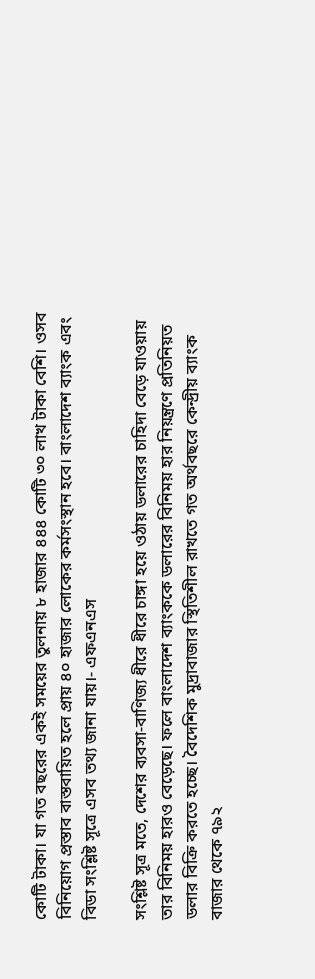কোটি টাকা। যা গত বছরের একই সময়ের তুলনায় ৮ হাজার ৪৪৪ কোটি ৩০ লাখ টাকা বেশি। ওসব বিনিয়োগ প্রস্তাব বাস্তবায়িত হলে প্রায় ৪০ হাজার লোকের কর্মসংস্থান হবে। বাংলাদেশ ব্যাংক এবং বিডা সংশ্লিষ্ট সূত্রে এসব তথ্য জানা যায়।- এফএনএস

সংশ্লিষ্ট সূত্র মতে, দেশের ব্যবসা-বাণিজ্য ধীরে ধীরে চাঙ্গা হয়ে ওঠায় ডলারের চাহিদা বেড়ে যাওয়ায় তার বিনিময় হারও বেড়েছে। ফলে বাংলাদেশ ব্যাংককে ডলারের বিনিময় হার নিয়ন্ত্রণে প্রতিনিয়ত ডলার বিক্রি করতে হচ্ছে। বৈদেশিক মুদ্রাবাজার স্থিতিশীল রাখতে গত অর্থবছরে কেন্দ্রীয় ব্যাংক বাজার থেকে ৭৯২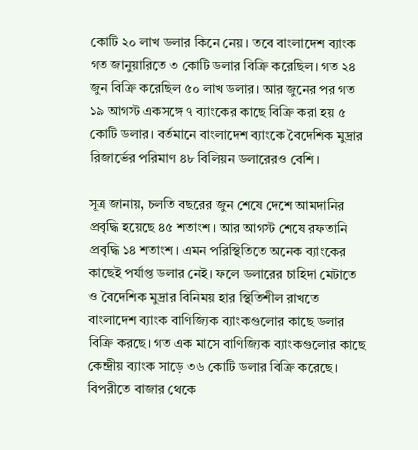কোটি ২০ লাখ ডলার কিনে নেয়। তবে বাংলাদেশ ব্যাংক গত জানুয়ারিতে ৩ কোটি ডলার বিক্রি করেছিল। গত ২৪ জুন বিক্রি করেছিল ৫০ লাখ ডলার। আর জুনের পর গত ১৯ আগস্ট একসঙ্গে ৭ ব্যাংকের কাছে বিক্রি করা হয় ৫ কোটি ডলার। বর্তমানে বাংলাদেশ ব্যাংকে বৈদেশিক মুদ্রার রিজার্ভের পরিমাণ ৪৮ বিলিয়ন ডলারেরও বেশি।

সূত্র জানায়, চলতি বছরের জুন শেষে দেশে আমদানির প্রবৃদ্ধি হয়েছে ৪৫ শতাংশ। আর আগস্ট শেষে রফতানি প্রবৃদ্ধি ১৪ শতাংশ। এমন পরিস্থিতিতে অনেক ব্যাংকের কাছেই পর্যাপ্ত ডলার নেই। ফলে ডলারের চাহিদা মেটাতে ও বৈদেশিক মুদ্রার বিনিময় হার স্থিতিশীল রাখতে বাংলাদেশ ব্যাংক বাণিজ্যিক ব্যাংকগুলোর কাছে ডলার বিক্রি করছে। গত এক মাসে বাণিজ্যিক ব্যাংকগুলোর কাছে কেন্দ্রীয় ব্যাংক সাড়ে ৩৬ কোটি ডলার বিক্রি করেছে। বিপরীতে বাজার থেকে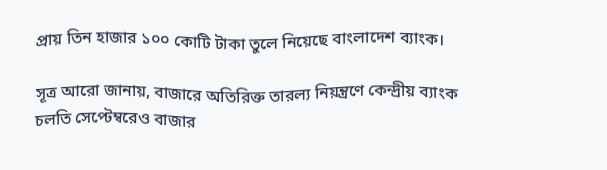প্রায় তিন হাজার ১০০ কোটি টাকা তুলে নিয়েছে বাংলাদেশ ব্যাংক।

সূত্র আরো জানায়, বাজারে অতিরিক্ত তারল্য নিয়ন্ত্রণে কেন্দ্রীয় ব্যাংক চলতি সেপ্টেম্বরেও বাজার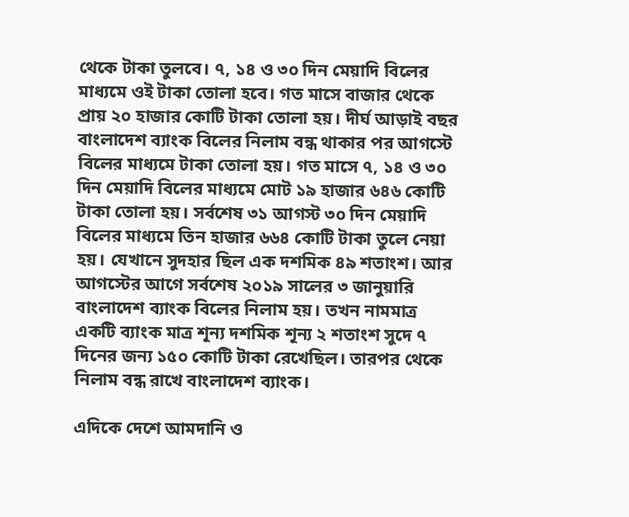থেকে টাকা তুলবে। ৭, ১৪ ও ৩০ দিন মেয়াদি বিলের মাধ্যমে ওই টাকা তোলা হবে। গত মাসে বাজার থেকে প্রায় ২০ হাজার কোটি টাকা তোলা হয়। দীর্ঘ আড়াই বছর বাংলাদেশ ব্যাংক বিলের নিলাম বন্ধ থাকার পর আগস্টে বিলের মাধ্যমে টাকা তোলা হয়। গত মাসে ৭, ১৪ ও ৩০ দিন মেয়াদি বিলের মাধ্যমে মোট ১৯ হাজার ৬৪৬ কোটি টাকা তোলা হয়। সর্বশেষ ৩১ আগস্ট ৩০ দিন মেয়াদি বিলের মাধ্যমে তিন হাজার ৬৬৪ কোটি টাকা তুলে নেয়া হয়। যেখানে সুদহার ছিল এক দশমিক ৪৯ শতাংশ। আর আগস্টের আগে সর্বশেষ ২০১৯ সালের ৩ জানুয়ারি বাংলাদেশ ব্যাংক বিলের নিলাম হয়। তখন নামমাত্র একটি ব্যাংক মাত্র শূন্য দশমিক শূন্য ২ শতাংশ সুদে ৭ দিনের জন্য ১৫০ কোটি টাকা রেখেছিল। তারপর থেকে নিলাম বন্ধ রাখে বাংলাদেশ ব্যাংক।

এদিকে দেশে আমদানি ও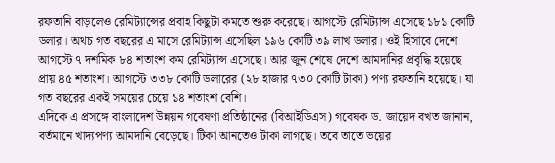রফতানি বাড়লেও রেমিট্যান্সের প্রবাহ কিছুটা কমতে শুরু করেছে। আগস্টে রেমিট্যান্স এসেছে ১৮১ কোটি ডলার। অথচ গত বছরের এ মাসে রেমিট্যান্স এসেছিল ১৯৬ কোটি ৩৯ লাখ ডলার। ওই হিসাবে দেশে আগস্টে ৭ দশমিক ৮৪ শতাংশ কম রেমিট্যান্স এসেছে। আর জুন শেষে দেশে আমদানির প্রবৃদ্ধি হয়েছে প্রায় ৪৫ শতাংশ। আগস্টে ৩৩৮ কোটি ডলারের (২৮ হাজার ৭৩০ কোটি টাকা) পণ্য রফতানি হয়েছে। যা গত বছরের একই সময়ের চেয়ে ১৪ শতাংশ বেশি।
এদিকে এ প্রসঙ্গে বাংলাদেশ উন্নয়ন গবেষণা প্রতিষ্ঠানের (বিআইডিএস) গবেষক ড. জায়েদ বখত জানান, বর্তমানে খাদ্যপণ্য আমদানি বেড়েছে। টিকা আনতেও টাকা লাগছে। তবে তাতে ভয়ের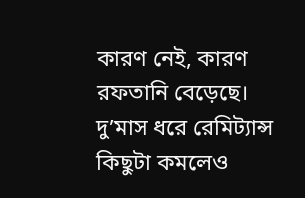কারণ নেই, কারণ রফতানি বেড়েছে। দু’মাস ধরে রেমিট্যান্স কিছুটা কমলেও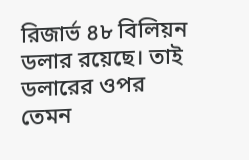রিজার্ভ ৪৮ বিলিয়ন ডলার রয়েছে। তাই ডলারের ওপর তেমন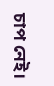চাপ নেই।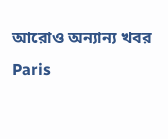আরোও অন্যান্য খবর
Paris